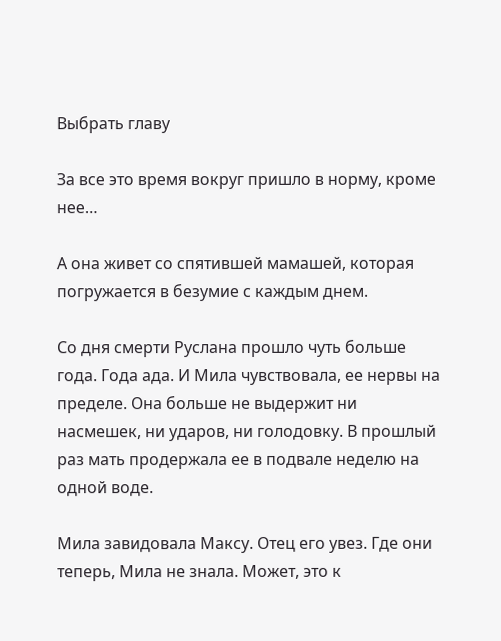Выбрать главу

За все это время вокруг пришло в норму, кроме нее…

А она живет со спятившей мамашей, которая погружается в безумие с каждым днем.

Со дня смерти Руслана прошло чуть больше года. Года ада. И Мила чувствовала, ее нервы на пределе. Она больше не выдержит ни насмешек, ни ударов, ни голодовку. В прошлый раз мать продержала ее в подвале неделю на одной воде.

Мила завидовала Максу. Отец его увез. Где они теперь, Мила не знала. Может, это к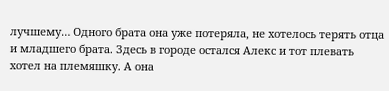лучшему… Одного брата она уже потеряла, не хотелось терять отца и младшего брата. Здесь в городе остался Алекс и тот плевать хотел на племяшку. А она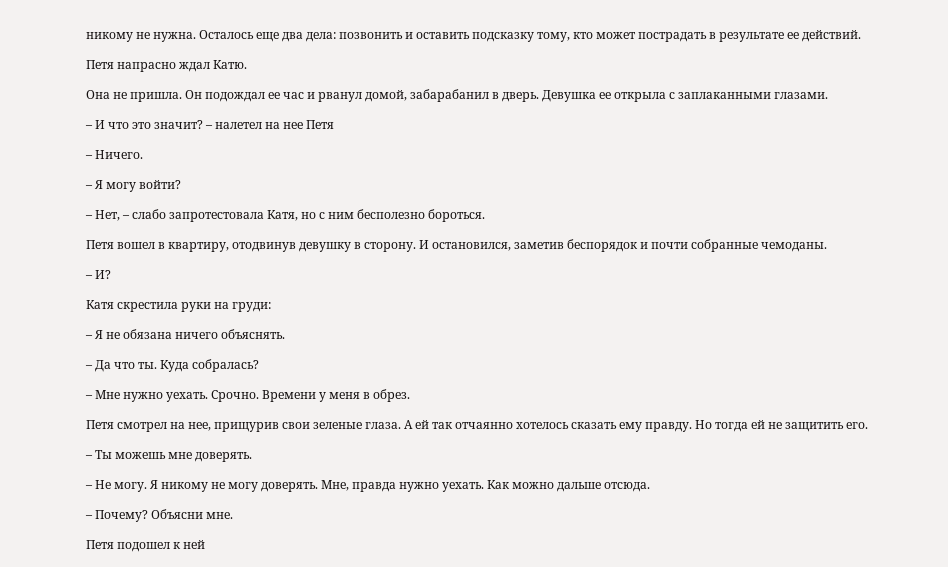никому не нужна. Осталось еще два дела: позвонить и оставить подсказку тому, кто может пострадать в результате ее действий.

Петя напрасно ждал Катю.

Она не пришла. Он подождал ее час и рванул домой, забарабанил в дверь. Девушка ее открыла с заплаканными глазами.

– И что это значит? – налетел на нее Петя

– Ничего.

– Я могу войти?

– Нет, – слабо запротестовала Катя, но с ним бесполезно бороться.

Петя вошел в квартиру, отодвинув девушку в сторону. И остановился, заметив беспорядок и почти собранные чемоданы.

– И?

Катя скрестила руки на груди:

– Я не обязана ничего объяснять.

– Да что ты. Куда собралась?

– Мне нужно уехать. Срочно. Времени у меня в обрез.

Петя смотрел на нее, прищурив свои зеленые глаза. А ей так отчаянно хотелось сказать ему правду. Но тогда ей не защитить его.

– Ты можешь мне доверять.

– Не могу. Я никому не могу доверять. Мне, правда нужно уехать. Как можно дальше отсюда.

– Почему? Объясни мне.

Петя подошел к ней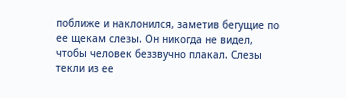поближе и наклонился, заметив бегущие по ее щекам слезы. Он никогда не видел, чтобы человек беззвучно плакал. Слезы текли из ее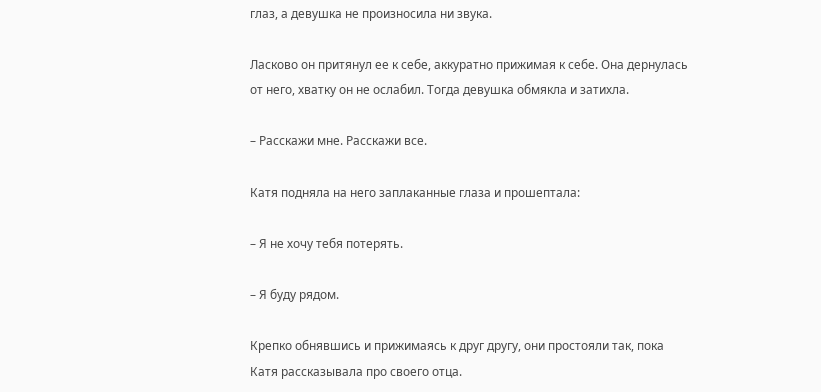глаз, а девушка не произносила ни звука.

Ласково он притянул ее к себе, аккуратно прижимая к себе. Она дернулась от него, хватку он не ослабил. Тогда девушка обмякла и затихла.

– Расскажи мне. Расскажи все.

Катя подняла на него заплаканные глаза и прошептала:

– Я не хочу тебя потерять.

– Я буду рядом.

Крепко обнявшись и прижимаясь к друг другу, они простояли так, пока Катя рассказывала про своего отца.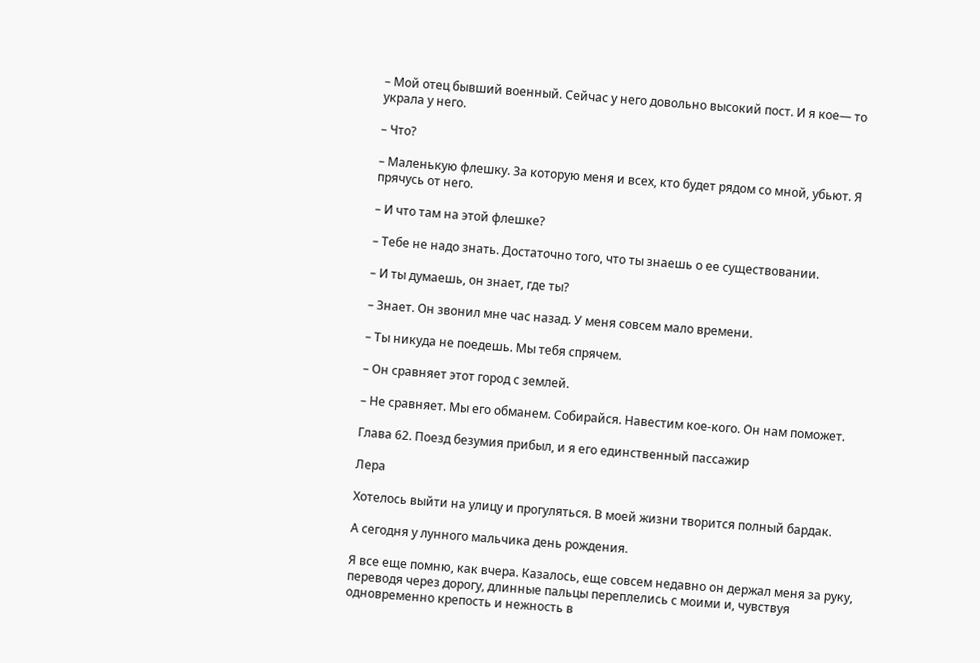– Мой отец бывший военный. Сейчас у него довольно высокий пост. И я кое— то украла у него.

– Что?

– Маленькую флешку. За которую меня и всех, кто будет рядом со мной, убьют. Я прячусь от него.

– И что там на этой флешке?

– Тебе не надо знать. Достаточно того, что ты знаешь о ее существовании.

– И ты думаешь, он знает, где ты?

– Знает. Он звонил мне час назад. У меня совсем мало времени.

– Ты никуда не поедешь. Мы тебя спрячем.

– Он сравняет этот город с землей.

– Не сравняет. Мы его обманем. Собирайся. Навестим кое-кого. Он нам поможет.

Глава 62. Поезд безумия прибыл, и я его единственный пассажир

Лера

Хотелось выйти на улицу и прогуляться. В моей жизни творится полный бардак.

А сегодня у лунного мальчика день рождения.

Я все еще помню, как вчера. Казалось, еще совсем недавно он держал меня за руку, переводя через дорогу, длинные пальцы переплелись с моими и, чувствуя одновременно крепость и нежность в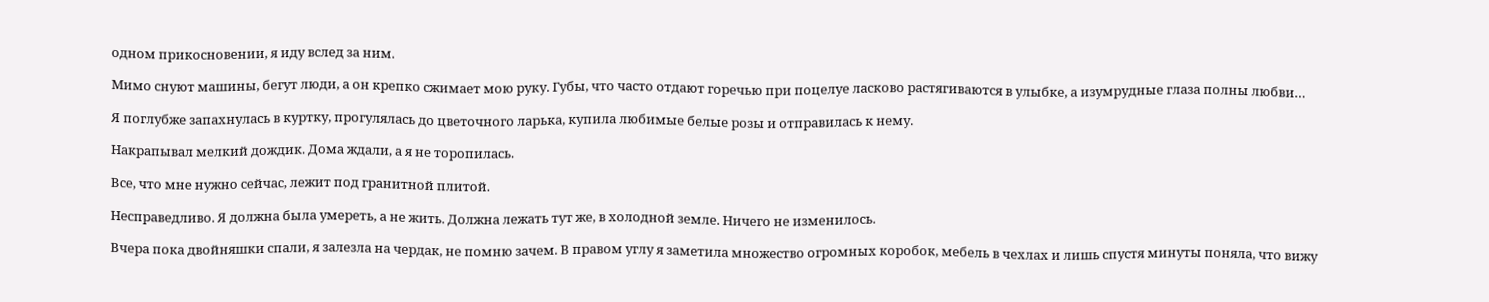одном прикосновении, я иду вслед за ним.

Мимо снуют машины, бегут люди, а он крепко сжимает мою руку. Губы, что часто отдают горечью при поцелуе ласково растягиваются в улыбке, а изумрудные глаза полны любви…

Я поглубже запахнулась в куртку, прогулялась до цветочного ларька, купила любимые белые розы и отправилась к нему.

Накрапывал мелкий дождик. Дома ждали, а я не торопилась.

Все, что мне нужно сейчас, лежит под гранитной плитой.

Несправедливо. Я должна была умереть, а не жить. Должна лежать тут же, в холодной земле. Ничего не изменилось.

Вчера пока двойняшки спали, я залезла на чердак, не помню зачем. В правом углу я заметила множество огромных коробок, мебель в чехлах и лишь спустя минуты поняла, что вижу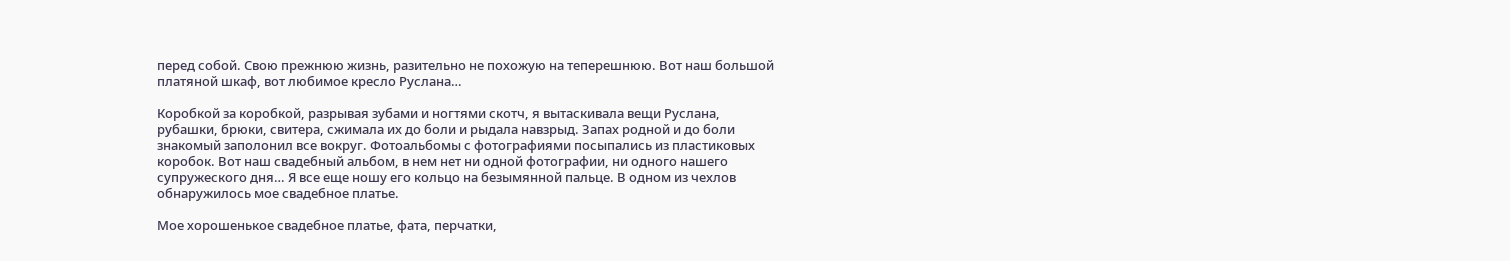перед собой. Свою прежнюю жизнь, разительно не похожую на теперешнюю. Вот наш большой платяной шкаф, вот любимое кресло Руслана…

Коробкой за коробкой, разрывая зубами и ногтями скотч, я вытаскивала вещи Руслана, рубашки, брюки, свитера, сжимала их до боли и рыдала навзрыд. Запах родной и до боли знакомый заполонил все вокруг. Фотоальбомы с фотографиями посыпались из пластиковых коробок. Вот наш свадебный альбом, в нем нет ни одной фотографии, ни одного нашего супружеского дня… Я все еще ношу его кольцо на безымянной пальце. В одном из чехлов обнаружилось мое свадебное платье.

Мое хорошенькое свадебное платье, фата, перчатки,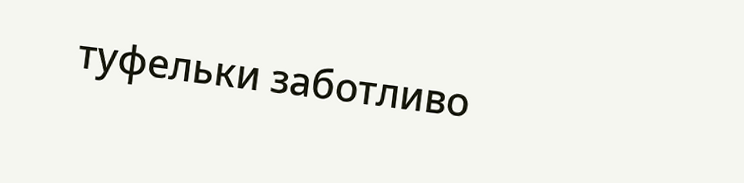туфельки заботливо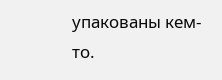упакованы кем-то.